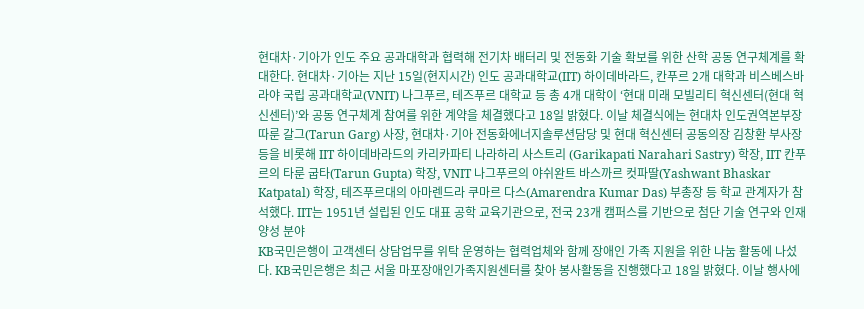현대차·기아가 인도 주요 공과대학과 협력해 전기차 배터리 및 전동화 기술 확보를 위한 산학 공동 연구체계를 확대한다. 현대차·기아는 지난 15일(현지시간) 인도 공과대학교(IIT) 하이데바라드, 칸푸르 2개 대학과 비스베스바라야 국립 공과대학교(VNIT) 나그푸르, 테즈푸르 대학교 등 총 4개 대학이 ‘현대 미래 모빌리티 혁신센터(현대 혁신센터)’와 공동 연구체계 참여를 위한 계약을 체결했다고 18일 밝혔다. 이날 체결식에는 현대차 인도권역본부장 따룬 갈그(Tarun Garg) 사장, 현대차·기아 전동화에너지솔루션담당 및 현대 혁신센터 공동의장 김창환 부사장 등을 비롯해 IIT 하이데바라드의 카리카파티 나라하리 사스트리 (Garikapati Narahari Sastry) 학장, IIT 칸푸르의 타룬 굽타(Tarun Gupta) 학장, VNIT 나그푸르의 야쉬완트 바스까르 컷파딸(Yashwant Bhaskar Katpatal) 학장, 테즈푸르대의 아마렌드라 쿠마르 다스(Amarendra Kumar Das) 부총장 등 학교 관계자가 참석했다. IIT는 1951년 설립된 인도 대표 공학 교육기관으로, 전국 23개 캠퍼스를 기반으로 첨단 기술 연구와 인재 양성 분야
KB국민은행이 고객센터 상담업무를 위탁 운영하는 협력업체와 함께 장애인 가족 지원을 위한 나눔 활동에 나섰다. KB국민은행은 최근 서울 마포장애인가족지원센터를 찾아 봉사활동을 진행했다고 18일 밝혔다. 이날 행사에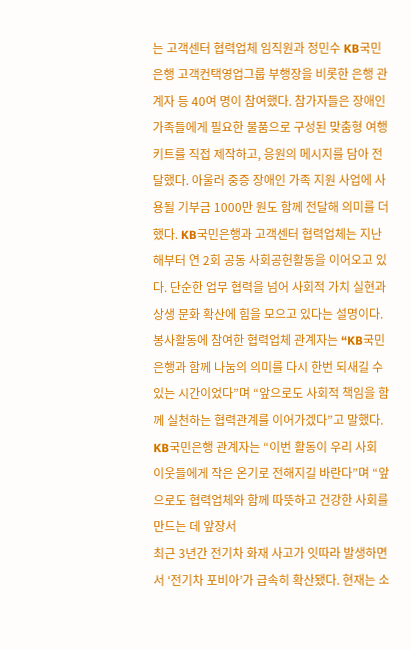는 고객센터 협력업체 임직원과 정민수 KB국민은행 고객컨택영업그룹 부행장을 비롯한 은행 관계자 등 40여 명이 참여했다. 참가자들은 장애인 가족들에게 필요한 물품으로 구성된 맞춤형 여행키트를 직접 제작하고, 응원의 메시지를 담아 전달했다. 아울러 중증 장애인 가족 지원 사업에 사용될 기부금 1000만 원도 함께 전달해 의미를 더했다. KB국민은행과 고객센터 협력업체는 지난해부터 연 2회 공동 사회공헌활동을 이어오고 있다. 단순한 업무 협력을 넘어 사회적 가치 실현과 상생 문화 확산에 힘을 모으고 있다는 설명이다. 봉사활동에 참여한 협력업체 관계자는 “KB국민은행과 함께 나눔의 의미를 다시 한번 되새길 수 있는 시간이었다”며 “앞으로도 사회적 책임을 함께 실천하는 협력관계를 이어가겠다”고 말했다. KB국민은행 관계자는 “이번 활동이 우리 사회 이웃들에게 작은 온기로 전해지길 바란다”며 “앞으로도 협력업체와 함께 따뜻하고 건강한 사회를 만드는 데 앞장서
최근 3년간 전기차 화재 사고가 잇따라 발생하면서 ‘전기차 포비아’가 급속히 확산됐다. 현재는 소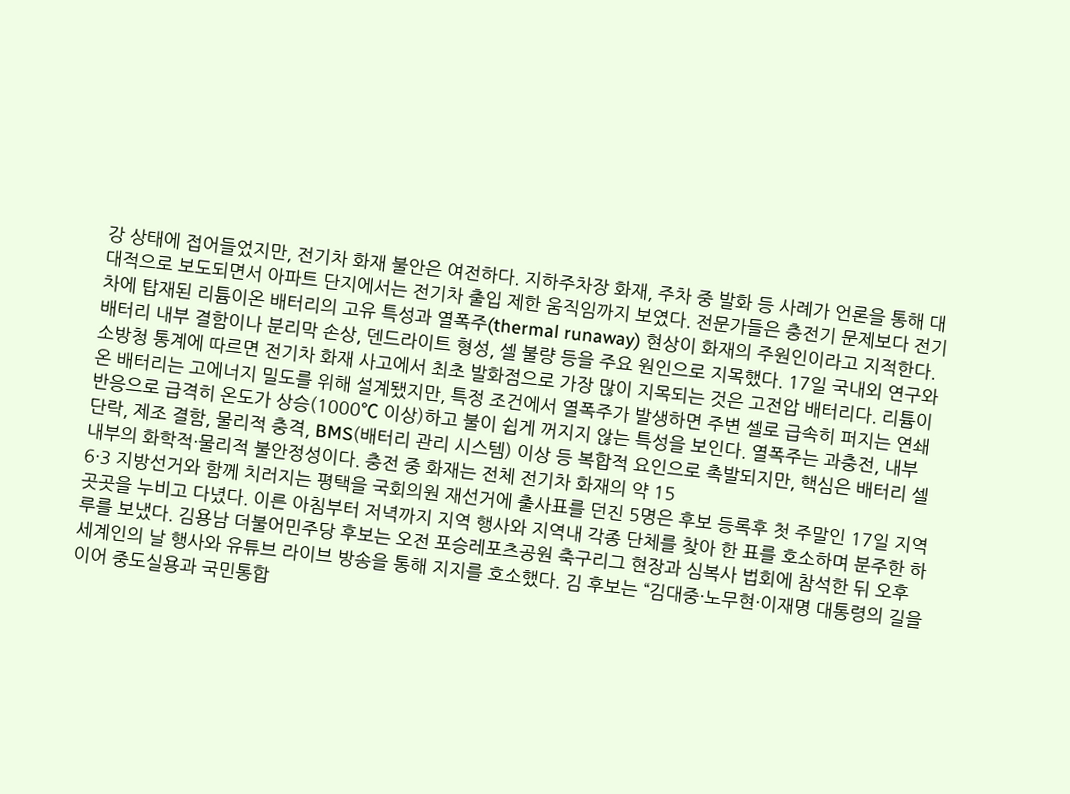강 상태에 접어들었지만, 전기차 화재 불안은 여전하다. 지하주차장 화재, 주차 중 발화 등 사례가 언론을 통해 대대적으로 보도되면서 아파트 단지에서는 전기차 출입 제한 움직임까지 보였다. 전문가들은 충전기 문제보다 전기차에 탑재된 리튬이온 배터리의 고유 특성과 열폭주(thermal runaway) 현상이 화재의 주원인이라고 지적한다. 배터리 내부 결함이나 분리막 손상, 덴드라이트 형성, 셀 불량 등을 주요 원인으로 지목했다. 17일 국내외 연구와 소방청 통계에 따르면 전기차 화재 사고에서 최초 발화점으로 가장 많이 지목되는 것은 고전압 배터리다. 리튬이온 배터리는 고에너지 밀도를 위해 설계됐지만, 특정 조건에서 열폭주가 발생하면 주변 셀로 급속히 퍼지는 연쇄 반응으로 급격히 온도가 상승(1000℃ 이상)하고 불이 쉽게 꺼지지 않는 특성을 보인다. 열폭주는 과충전, 내부 단락, 제조 결함, 물리적 충격, BMS(배터리 관리 시스템) 이상 등 복합적 요인으로 촉발되지만, 핵심은 배터리 셀 내부의 화학적·물리적 불안정성이다. 충전 중 화재는 전체 전기차 화재의 약 15
6·3 지방선거와 함께 치러지는 평택을 국회의원 재선거에 출사표를 던진 5명은 후보 등록후 첫 주말인 17일 지역 곳곳을 누비고 다녔다. 이른 아침부터 저녁까지 지역 행사와 지역내 각종 단체를 찾아 한 표를 호소하며 분주한 하루를 보냈다. 김용남 더불어민주당 후보는 오전 포승레포츠공원 축구리그 현장과 심복사 법회에 참석한 뒤 오후 세계인의 날 행사와 유튜브 라이브 방송을 통해 지지를 호소했다. 김 후보는 “김대중·노무현·이재명 대통령의 길을 이어 중도실용과 국민통합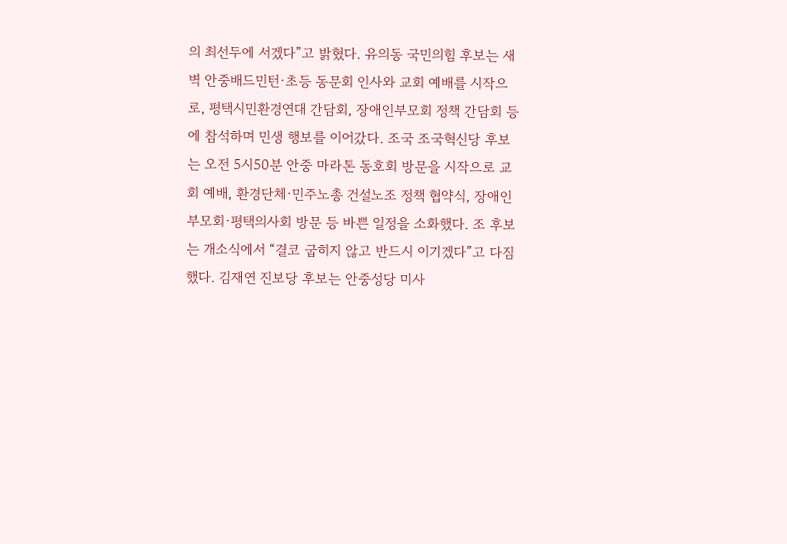의 최선두에 서겠다”고 밝혔다. 유의동 국민의힘 후보는 새벽 안중배드민턴·초등 동문회 인사와 교회 예배를 시작으로, 평택시민환경연대 간담회, 장애인부모회 정책 간담회 등에 참석하며 민생 행보를 이어갔다. 조국 조국혁신당 후보는 오전 5시50분 안중 마라톤 동호회 방문을 시작으로 교회 예배, 환경단체·민주노총 건설노조 정책 협약식, 장애인부모회·평택의사회 방문 등 바쁜 일정을 소화했다. 조 후보는 개소식에서 “결코 굽히지 않고 반드시 이기겠다”고 다짐했다. 김재연 진보당 후보는 안중성당 미사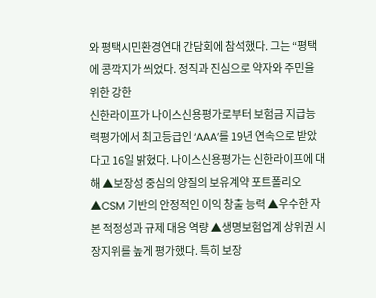와 평택시민환경연대 간담회에 참석했다. 그는 “평택에 콩깍지가 씌었다. 정직과 진심으로 약자와 주민을 위한 강한
신한라이프가 나이스신용평가로부터 보험금 지급능력평가에서 최고등급인 ‘AAA’를 19년 연속으로 받았다고 16일 밝혔다. 나이스신용평가는 신한라이프에 대해 ▲보장성 중심의 양질의 보유계약 포트폴리오 ▲CSM 기반의 안정적인 이익 창출 능력 ▲우수한 자본 적정성과 규제 대응 역량 ▲생명보험업계 상위권 시장지위를 높게 평가했다. 특히 보장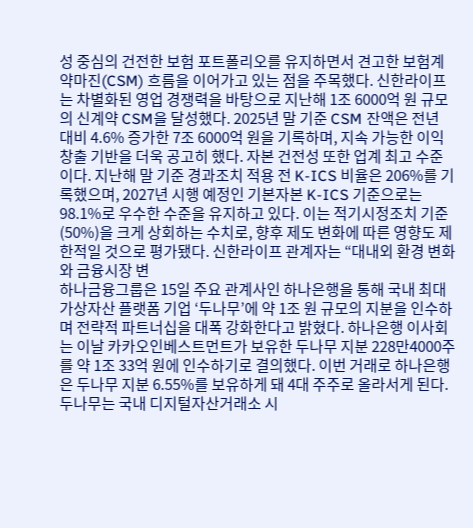성 중심의 건전한 보험 포트폴리오를 유지하면서 견고한 보험계약마진(CSM) 흐름을 이어가고 있는 점을 주목했다. 신한라이프는 차별화된 영업 경쟁력을 바탕으로 지난해 1조 6000억 원 규모의 신계약 CSM을 달성했다. 2025년 말 기준 CSM 잔액은 전년 대비 4.6% 증가한 7조 6000억 원을 기록하며, 지속 가능한 이익 창출 기반을 더욱 공고히 했다. 자본 건전성 또한 업계 최고 수준이다. 지난해 말 기준 경과조치 적용 전 K-ICS 비율은 206%를 기록했으며, 2027년 시행 예정인 기본자본 K-ICS 기준으로는 98.1%로 우수한 수준을 유지하고 있다. 이는 적기시정조치 기준(50%)을 크게 상회하는 수치로, 향후 제도 변화에 따른 영향도 제한적일 것으로 평가됐다. 신한라이프 관계자는 “대내외 환경 변화와 금융시장 변
하나금융그룹은 15일 주요 관계사인 하나은행을 통해 국내 최대 가상자산 플랫폼 기업 ‘두나무’에 약 1조 원 규모의 지분을 인수하며 전략적 파트너십을 대폭 강화한다고 밝혔다. 하나은행 이사회는 이날 카카오인베스트먼트가 보유한 두나무 지분 228만4000주를 약 1조 33억 원에 인수하기로 결의했다. 이번 거래로 하나은행은 두나무 지분 6.55%를 보유하게 돼 4대 주주로 올라서게 된다. 두나무는 국내 디지털자산거래소 시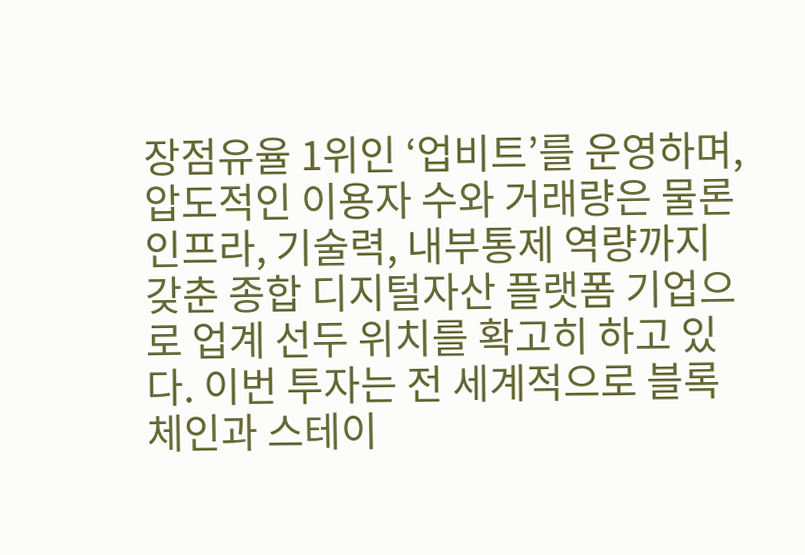장점유율 1위인 ‘업비트’를 운영하며, 압도적인 이용자 수와 거래량은 물론 인프라, 기술력, 내부통제 역량까지 갖춘 종합 디지털자산 플랫폼 기업으로 업계 선두 위치를 확고히 하고 있다. 이번 투자는 전 세계적으로 블록체인과 스테이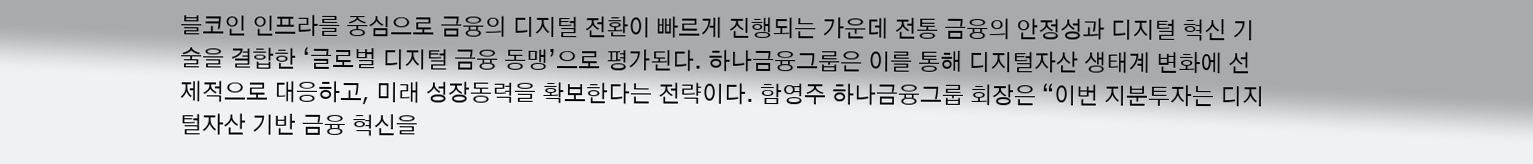블코인 인프라를 중심으로 금융의 디지털 전환이 빠르게 진행되는 가운데 전통 금융의 안정성과 디지털 혁신 기술을 결합한 ‘글로벌 디지털 금융 동맹’으로 평가된다. 하나금융그룹은 이를 통해 디지털자산 생태계 변화에 선제적으로 대응하고, 미래 성장동력을 확보한다는 전략이다. 함영주 하나금융그룹 회장은 “이번 지분투자는 디지털자산 기반 금융 혁신을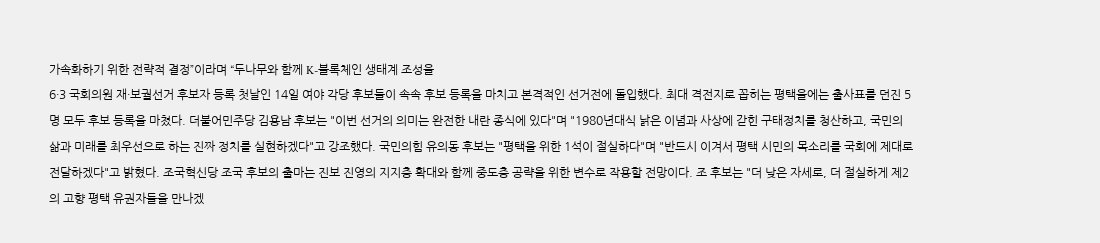가속화하기 위한 전략적 결정”이라며 “두나무와 함께 K-블록체인 생태계 조성을
6·3 국회의원 재·보궐선거 후보자 등록 첫날인 14일 여야 각당 후보들이 속속 후보 등록을 마치고 본격적인 선거전에 돌입했다. 최대 격전지로 꼽히는 평택을에는 출사표를 던진 5명 모두 후보 등록을 마쳤다. 더불어민주당 김용남 후보는 "이번 선거의 의미는 완전한 내란 종식에 있다"며 "1980년대식 낡은 이념과 사상에 갇힌 구태정치를 청산하고, 국민의 삶과 미래를 최우선으로 하는 진짜 정치를 실현하겠다"고 강조했다. 국민의힘 유의동 후보는 "평택을 위한 1석이 절실하다"며 "반드시 이겨서 평택 시민의 목소리를 국회에 제대로 전달하겠다"고 밝혔다. 조국혁신당 조국 후보의 출마는 진보 진영의 지지층 확대와 함께 중도층 공략을 위한 변수로 작용할 전망이다. 조 후보는 "더 낮은 자세로, 더 절실하게 제2의 고향 평택 유권자들을 만나겠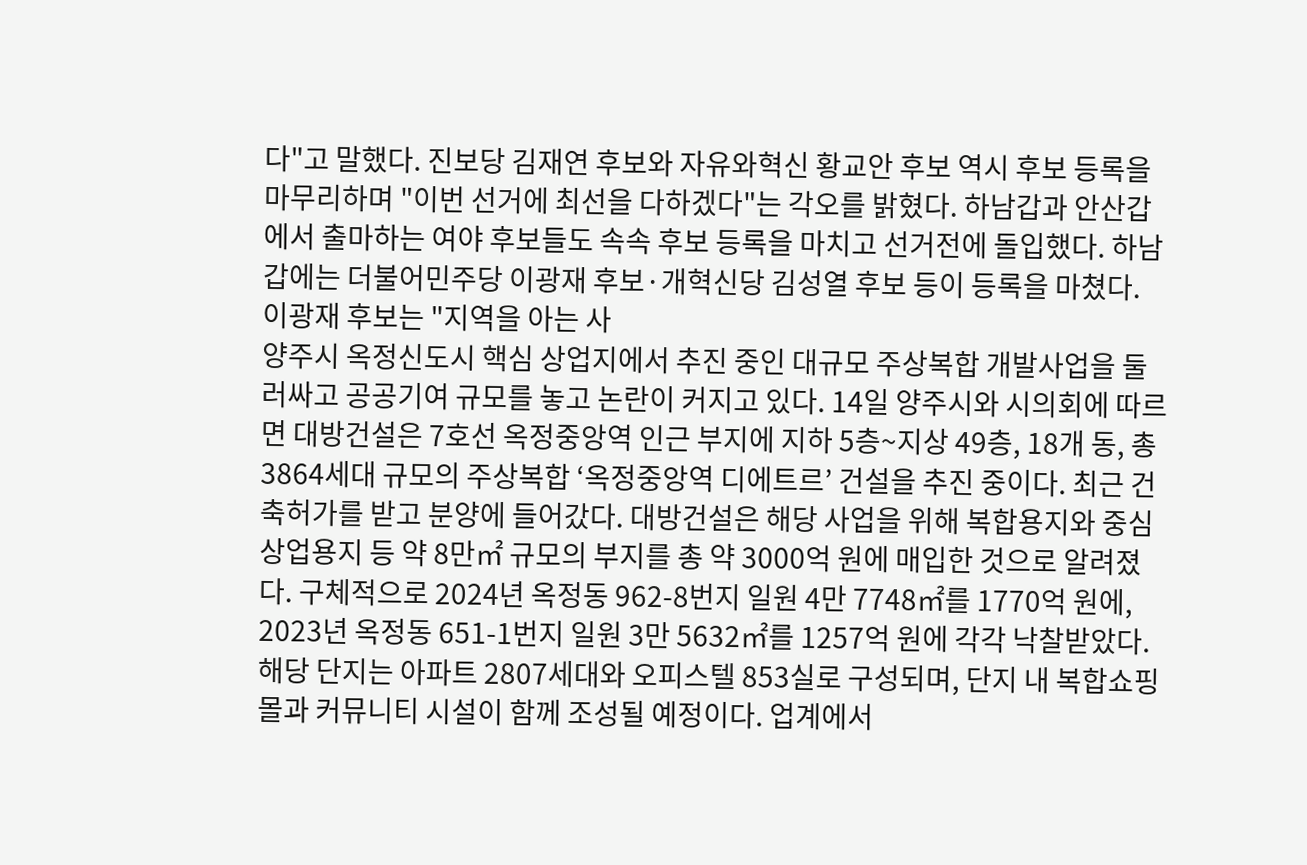다"고 말했다. 진보당 김재연 후보와 자유와혁신 황교안 후보 역시 후보 등록을 마무리하며 "이번 선거에 최선을 다하겠다"는 각오를 밝혔다. 하남갑과 안산갑에서 출마하는 여야 후보들도 속속 후보 등록을 마치고 선거전에 돌입했다. 하남갑에는 더불어민주당 이광재 후보·개혁신당 김성열 후보 등이 등록을 마쳤다. 이광재 후보는 "지역을 아는 사
양주시 옥정신도시 핵심 상업지에서 추진 중인 대규모 주상복합 개발사업을 둘러싸고 공공기여 규모를 놓고 논란이 커지고 있다. 14일 양주시와 시의회에 따르면 대방건설은 7호선 옥정중앙역 인근 부지에 지하 5층~지상 49층, 18개 동, 총 3864세대 규모의 주상복합 ‘옥정중앙역 디에트르’ 건설을 추진 중이다. 최근 건축허가를 받고 분양에 들어갔다. 대방건설은 해당 사업을 위해 복합용지와 중심상업용지 등 약 8만㎡ 규모의 부지를 총 약 3000억 원에 매입한 것으로 알려졌다. 구체적으로 2024년 옥정동 962-8번지 일원 4만 7748㎡를 1770억 원에, 2023년 옥정동 651-1번지 일원 3만 5632㎡를 1257억 원에 각각 낙찰받았다. 해당 단지는 아파트 2807세대와 오피스텔 853실로 구성되며, 단지 내 복합쇼핑몰과 커뮤니티 시설이 함께 조성될 예정이다. 업계에서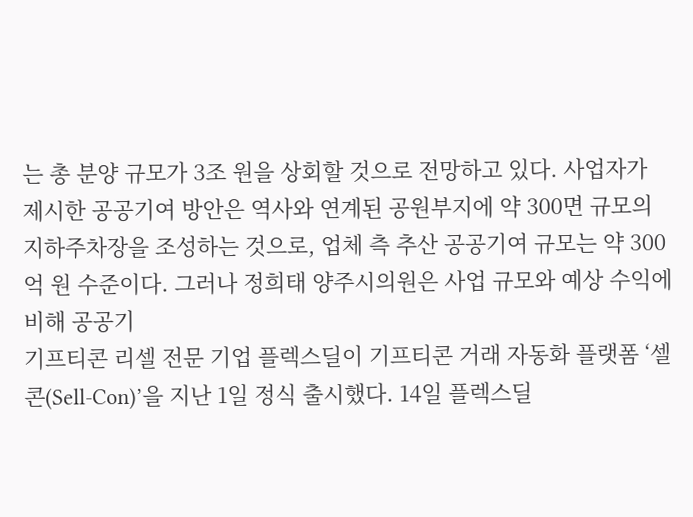는 총 분양 규모가 3조 원을 상회할 것으로 전망하고 있다. 사업자가 제시한 공공기여 방안은 역사와 연계된 공원부지에 약 300면 규모의 지하주차장을 조성하는 것으로, 업체 측 추산 공공기여 규모는 약 300억 원 수준이다. 그러나 정희태 양주시의원은 사업 규모와 예상 수익에 비해 공공기
기프티콘 리셀 전문 기업 플렉스딜이 기프티콘 거래 자동화 플랫폼 ‘셀콘(Sell-Con)’을 지난 1일 정식 출시했다. 14일 플렉스딜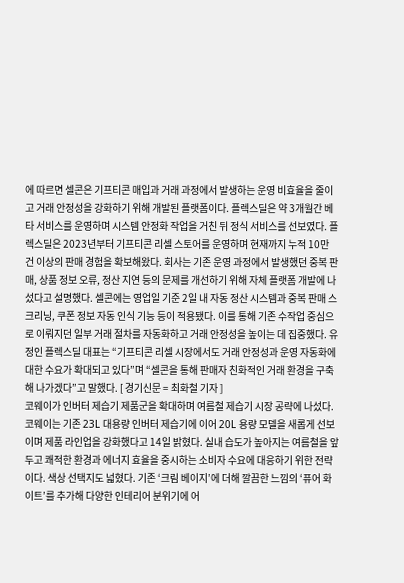에 따르면 셀콘은 기프티콘 매입과 거래 과정에서 발생하는 운영 비효율을 줄이고 거래 안정성을 강화하기 위해 개발된 플랫폼이다. 플렉스딜은 약 3개월간 베타 서비스를 운영하며 시스템 안정화 작업을 거친 뒤 정식 서비스를 선보였다. 플렉스딜은 2023년부터 기프티콘 리셀 스토어를 운영하며 현재까지 누적 10만 건 이상의 판매 경험을 확보해왔다. 회사는 기존 운영 과정에서 발생했던 중복 판매, 상품 정보 오류, 정산 지연 등의 문제를 개선하기 위해 자체 플랫폼 개발에 나섰다고 설명했다. 셀콘에는 영업일 기준 2일 내 자동 정산 시스템과 중복 판매 스크리닝, 쿠폰 정보 자동 인식 기능 등이 적용됐다. 이를 통해 기존 수작업 중심으로 이뤄지던 일부 거래 절차를 자동화하고 거래 안정성을 높이는 데 집중했다. 유정인 플렉스딜 대표는 “기프티콘 리셀 시장에서도 거래 안정성과 운영 자동화에 대한 수요가 확대되고 있다”며 “셀콘을 통해 판매자 친화적인 거래 환경을 구축해 나가겠다”고 말했다. [ 경기신문 = 최화철 기자 ]
코웨이가 인버터 제습기 제품군을 확대하며 여름철 제습기 시장 공략에 나섰다. 코웨이는 기존 23L 대용량 인버터 제습기에 이어 20L 용량 모델을 새롭게 선보이며 제품 라인업을 강화했다고 14일 밝혔다. 실내 습도가 높아지는 여름철을 앞두고 쾌적한 환경과 에너지 효율을 중시하는 소비자 수요에 대응하기 위한 전략이다. 색상 선택지도 넓혔다. 기존 ‘크림 베이지’에 더해 깔끔한 느낌의 ‘퓨어 화이트’를 추가해 다양한 인테리어 분위기에 어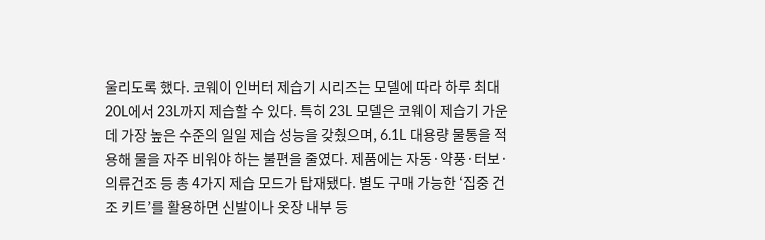울리도록 했다. 코웨이 인버터 제습기 시리즈는 모델에 따라 하루 최대 20L에서 23L까지 제습할 수 있다. 특히 23L 모델은 코웨이 제습기 가운데 가장 높은 수준의 일일 제습 성능을 갖췄으며, 6.1L 대용량 물통을 적용해 물을 자주 비워야 하는 불편을 줄였다. 제품에는 자동·약풍·터보·의류건조 등 총 4가지 제습 모드가 탑재됐다. 별도 구매 가능한 ‘집중 건조 키트’를 활용하면 신발이나 옷장 내부 등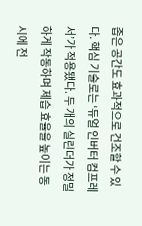좁은 공간도 효과적으로 건조할 수 있다. 핵심 기술로는 ‘듀얼 인버터 컴프레서’가 적용됐다. 두 개의 실린더가 정밀하게 작동하며 제습 효율을 높이는 동시에 전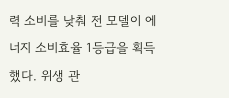력 소비를 낮춰 전 모델이 에너지 소비효율 1등급을 획득했다. 위생 관